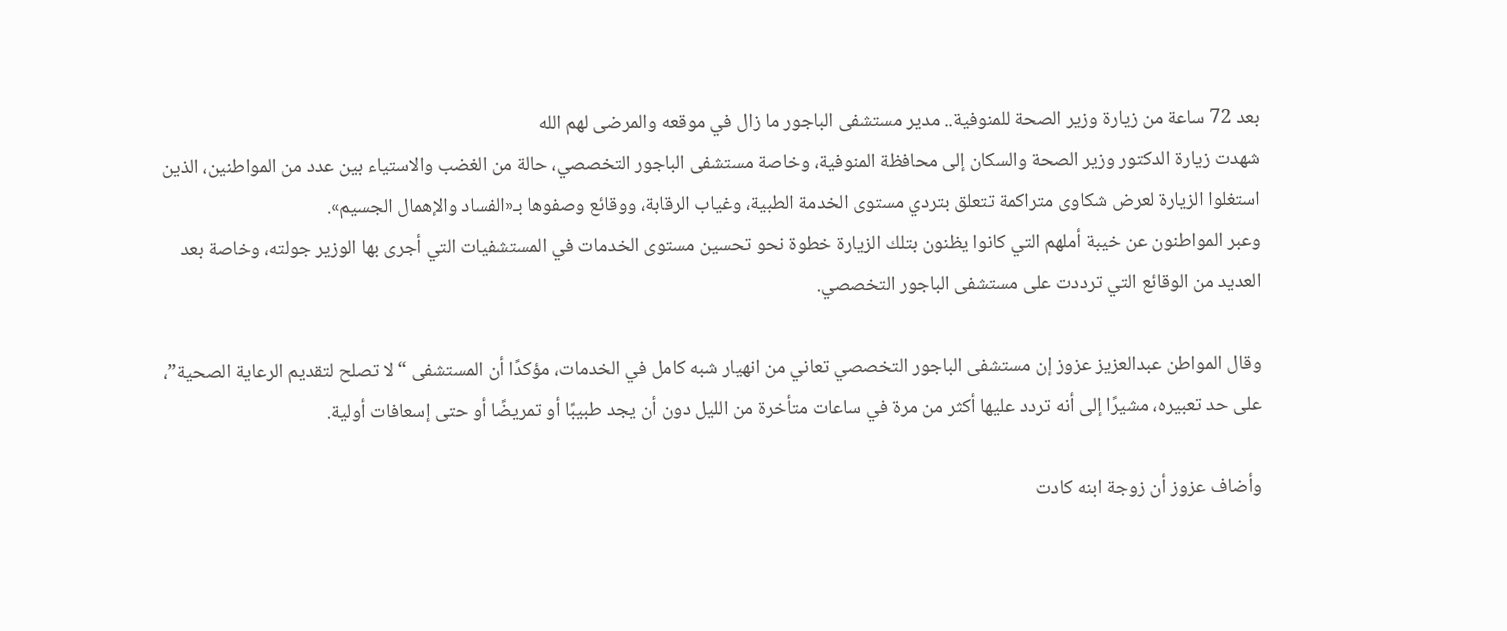بعد 72 ساعة من زيارة وزير الصحة للمنوفية.. مدير مستشفى الباجور ما زال في موقعه والمرضى لهم الله
شهدت زيارة الدكتور وزير الصحة والسكان إلى محافظة المنوفية، وخاصة مستشفى الباجور التخصصي، حالة من الغضب والاستياء بين عدد من المواطنين، الذين استغلوا الزيارة لعرض شكاوى متراكمة تتعلق بتردي مستوى الخدمة الطبية، وغياب الرقابة، ووقائع وصفوها بـ«الفساد والإهمال الجسيم».
وعبر المواطنون عن خيبة أملهم التي كانوا يظنون بتلك الزيارة خطوة نحو تحسين مستوى الخدمات في المستشفيات التي أجرى بها الوزير جولته، وخاصة بعد العديد من الوقائع التي ترددت على مستشفى الباجور التخصصي.

وقال المواطن عبدالعزيز عزوز إن مستشفى الباجور التخصصي تعاني من انهيار شبه كامل في الخدمات، مؤكدًا أن المستشفى “لا تصلح لتقديم الرعاية الصحية”، على حد تعبيره، مشيرًا إلى أنه تردد عليها أكثر من مرة في ساعات متأخرة من الليل دون أن يجد طبيبًا أو تمريضًا أو حتى إسعافات أولية.

وأضاف عزوز أن زوجة ابنه كادت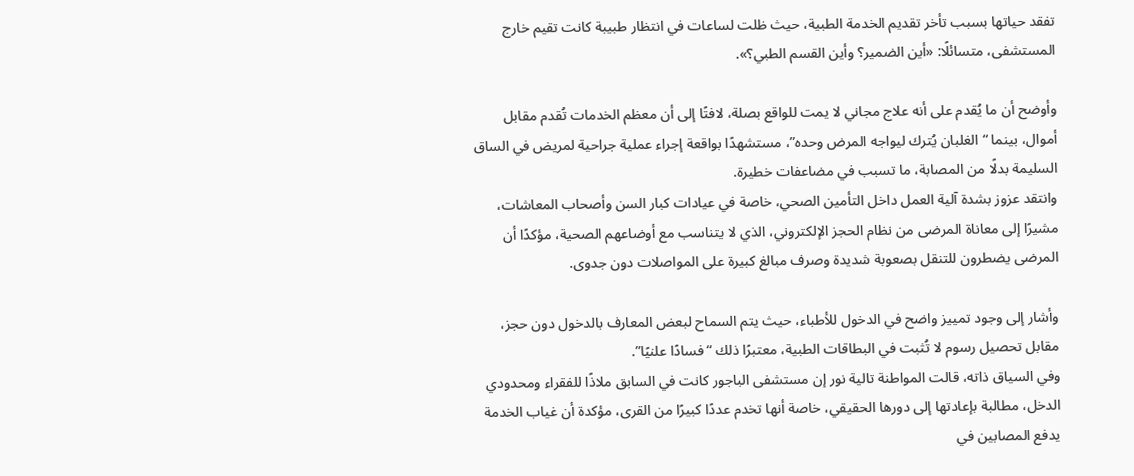تفقد حياتها بسبب تأخر تقديم الخدمة الطبية، حيث ظلت لساعات في انتظار طبيبة كانت تقيم خارج المستشفى، متسائلًا: «أين الضمير؟ وأين القسم الطبي؟».

وأوضح أن ما يُقدم على أنه علاج مجاني لا يمت للواقع بصلة، لافتًا إلى أن معظم الخدمات تُقدم مقابل أموال، بينما “الغلبان يُترك ليواجه المرض وحده”، مستشهدًا بواقعة إجراء عملية جراحية لمريض في الساق السليمة بدلًا من المصابة، ما تسبب في مضاعفات خطيرة.
وانتقد عزوز بشدة آلية العمل داخل التأمين الصحي، خاصة في عيادات كبار السن وأصحاب المعاشات، مشيرًا إلى معاناة المرضى من نظام الحجز الإلكتروني، الذي لا يتناسب مع أوضاعهم الصحية، مؤكدًا أن المرضى يضطرون للتنقل بصعوبة شديدة وصرف مبالغ كبيرة على المواصلات دون جدوى.

وأشار إلى وجود تمييز واضح في الدخول للأطباء، حيث يتم السماح لبعض المعارف بالدخول دون حجز، مقابل تحصيل رسوم لا تُثبت في البطاقات الطبية، معتبرًا ذلك “فسادًا علنيًا”.
وفي السياق ذاته، قالت المواطنة تالية نور إن مستشفى الباجور كانت في السابق ملاذًا للفقراء ومحدودي الدخل، مطالبة بإعادتها إلى دورها الحقيقي، خاصة أنها تخدم عددًا كبيرًا من القرى، مؤكدة أن غياب الخدمة يدفع المصابين في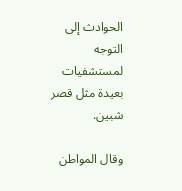الحوادث إلى التوجه لمستشفيات بعيدة مثل قصر شبين.

وقال المواطن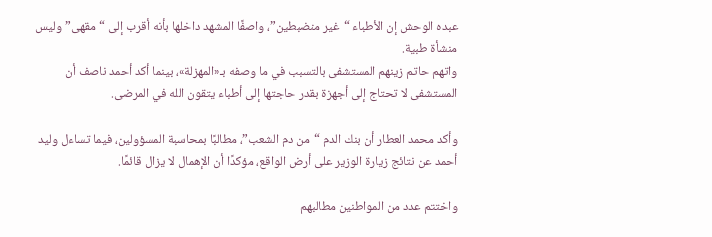عبده الوحش إن الأطباء “غير منضبطين”، واصفًا المشهد داخلها بأنه أقرب إلى “مقهى” وليس منشأة طبية.
واتهم حاتم زينهم المستشفى بالتسبب في ما وصفه بـ«المهزلة»، بينما أكد أحمد ناصف أن المستشفى لا تحتاج إلى أجهزة بقدر حاجتها إلى أطباء يتقون الله في المرضى.

وأكد محمد العطار أن بنك الدم “من دم الشعب”، مطالبًا بمحاسبة المسؤولين، فيما تساءل وليد أحمد عن نتائج زيارة الوزير على أرض الواقع، مؤكدًا أن الإهمال لا يزال قائمًا.

واختتم عدد من المواطنين مطالبهم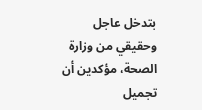بتدخل عاجل وحقيقي من وزارة الصحة، مؤكدين أن تجميل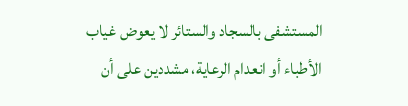المستشفى بالسجاد والستائر لا يعوض غياب الأطباء أو انعدام الرعاية، مشددين على أن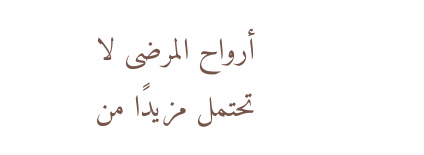أرواح المرضى لا تحتمل مزيدًا من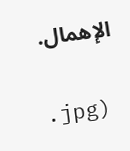الإهمال.


.jpg)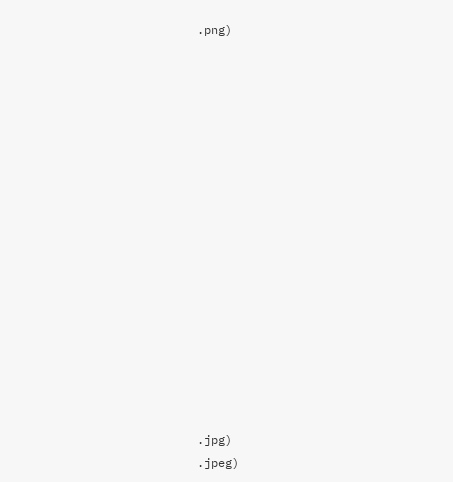.png)

















.jpg)
.jpeg)